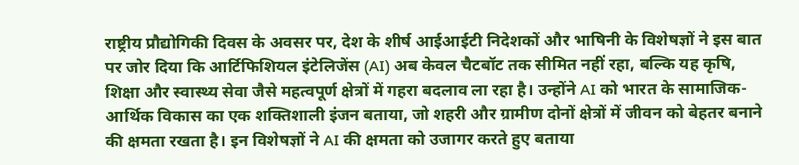राष्ट्रीय प्रौद्योगिकी दिवस के अवसर पर, देश के शीर्ष आईआईटी निदेशकों और भाषिनी के विशेषज्ञों ने इस बात पर जोर दिया कि आर्टिफिशियल इंटेलिजेंस (AI) अब केवल चैटबॉट तक सीमित नहीं रहा, बल्कि यह कृषि, शिक्षा और स्वास्थ्य सेवा जैसे महत्वपूर्ण क्षेत्रों में गहरा बदलाव ला रहा है। उन्होंने AI को भारत के सामाजिक-आर्थिक विकास का एक शक्तिशाली इंजन बताया, जो शहरी और ग्रामीण दोनों क्षेत्रों में जीवन को बेहतर बनाने की क्षमता रखता है। इन विशेषज्ञों ने AI की क्षमता को उजागर करते हुए बताया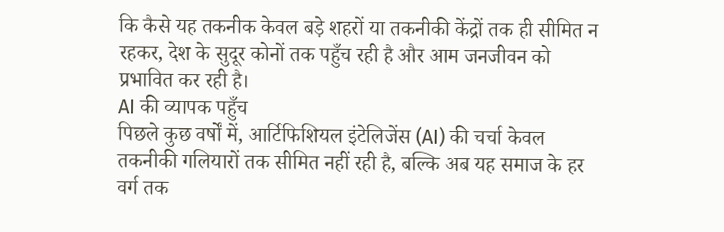कि कैसे यह तकनीक केवल बड़े शहरों या तकनीकी केंद्रों तक ही सीमित न रहकर, देश के सुदूर कोनों तक पहुँच रही है और आम जनजीवन को प्रभावित कर रही है।
AI की व्यापक पहुँच
पिछले कुछ वर्षों में, आर्टिफिशियल इंटेलिजेंस (AI) की चर्चा केवल तकनीकी गलियारों तक सीमित नहीं रही है, बल्कि अब यह समाज के हर वर्ग तक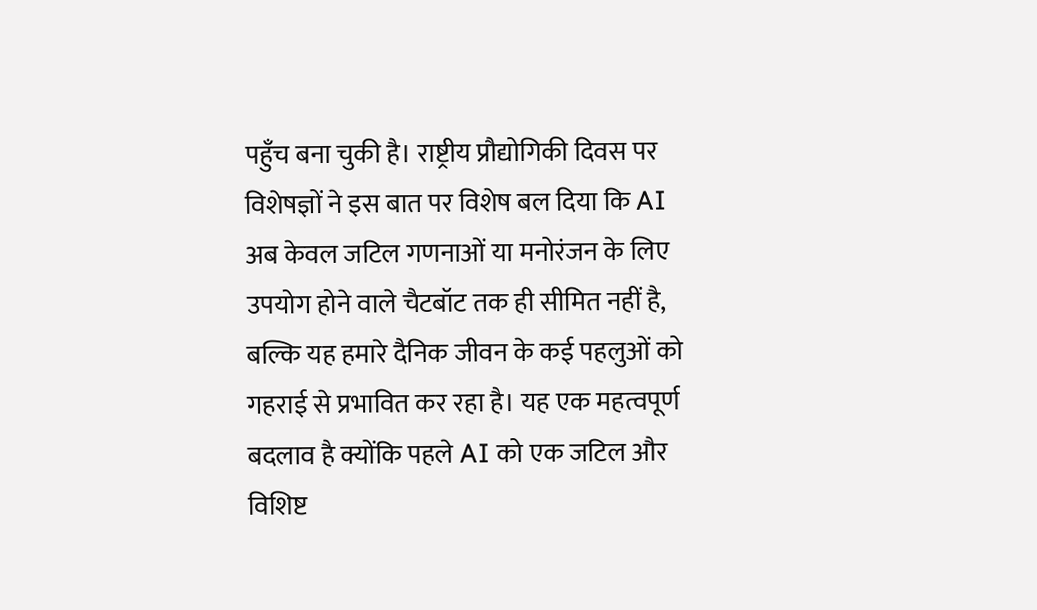पहुँच बना चुकी है। राष्ट्रीय प्रौद्योगिकी दिवस पर विशेषज्ञों ने इस बात पर विशेष बल दिया कि AI अब केवल जटिल गणनाओं या मनोरंजन के लिए उपयोग होने वाले चैटबॉट तक ही सीमित नहीं है, बल्कि यह हमारे दैनिक जीवन के कई पहलुओं को गहराई से प्रभावित कर रहा है। यह एक महत्वपूर्ण बदलाव है क्योंकि पहले AI को एक जटिल और विशिष्ट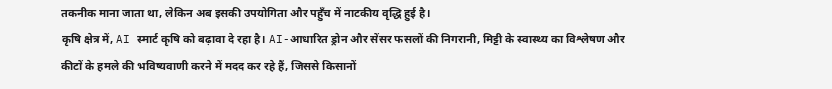तकनीक माना जाता था, लेकिन अब इसकी उपयोगिता और पहुँच में नाटकीय वृद्धि हुई है।
कृषि क्षेत्र में, AI स्मार्ट कृषि को बढ़ावा दे रहा है। AI-आधारित ड्रोन और सेंसर फसलों की निगरानी, मिट्टी के स्वास्थ्य का विश्लेषण और कीटों के हमले की भविष्यवाणी करने में मदद कर रहे हैं, जिससे किसानों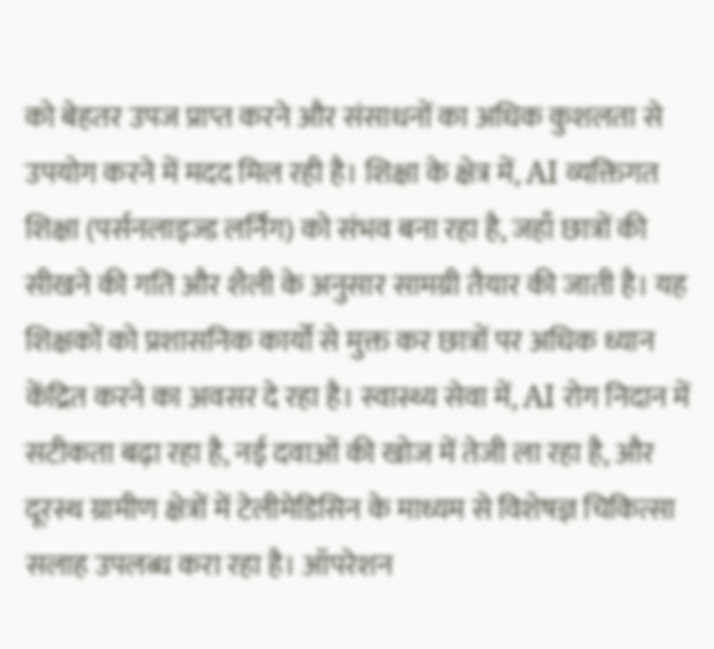को बेहतर उपज प्राप्त करने और संसाधनों का अधिक कुशलता से उपयोग करने में मदद मिल रही है। शिक्षा के क्षेत्र में, AI व्यक्तिगत शिक्षा (पर्सनलाइज्ड लर्निंग) को संभव बना रहा है, जहाँ छात्रों की सीखने की गति और शैली के अनुसार सामग्री तैयार की जाती है। यह शिक्षकों को प्रशासनिक कार्यों से मुक्त कर छात्रों पर अधिक ध्यान केंद्रित करने का अवसर दे रहा है। स्वास्थ्य सेवा में, AI रोग निदान में सटीकता बढ़ा रहा है, नई दवाओं की खोज में तेजी ला रहा है, और दूरस्थ ग्रामीण क्षेत्रों में टेलीमेडिसिन के माध्यम से विशेषज्ञ चिकित्सा सलाह उपलब्ध करा रहा है। ऑपरेशन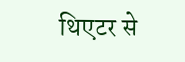थिएटर से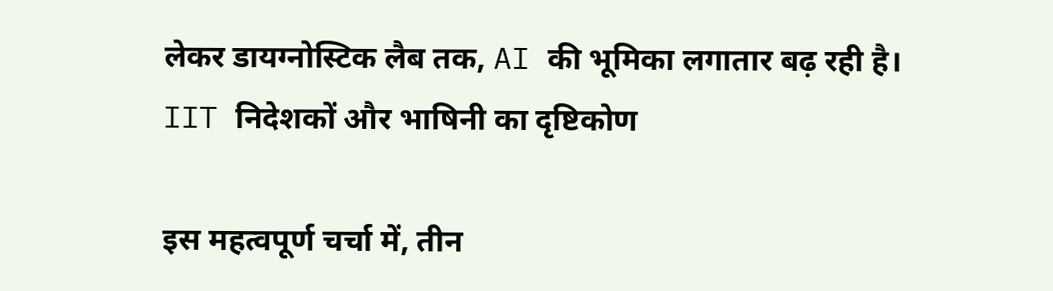लेकर डायग्नोस्टिक लैब तक, AI की भूमिका लगातार बढ़ रही है।
IIT निदेशकों और भाषिनी का दृष्टिकोण

इस महत्वपूर्ण चर्चा में, तीन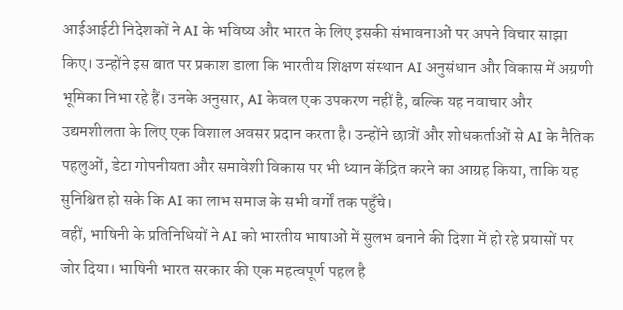आईआईटी निदेशकों ने AI के भविष्य और भारत के लिए इसकी संभावनाओं पर अपने विचार साझा किए। उन्होंने इस बात पर प्रकाश डाला कि भारतीय शिक्षण संस्थान AI अनुसंधान और विकास में अग्रणी भूमिका निभा रहे हैं। उनके अनुसार, AI केवल एक उपकरण नहीं है, बल्कि यह नवाचार और उद्यमशीलता के लिए एक विशाल अवसर प्रदान करता है। उन्होंने छात्रों और शोधकर्ताओं से AI के नैतिक पहलुओं, डेटा गोपनीयता और समावेशी विकास पर भी ध्यान केंद्रित करने का आग्रह किया, ताकि यह सुनिश्चित हो सके कि AI का लाभ समाज के सभी वर्गों तक पहुँचे।
वहीं, भाषिनी के प्रतिनिधियों ने AI को भारतीय भाषाओं में सुलभ बनाने की दिशा में हो रहे प्रयासों पर जोर दिया। भाषिनी भारत सरकार की एक महत्वपूर्ण पहल है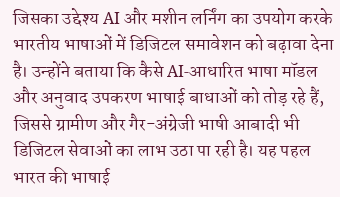जिसका उद्देश्य AI और मशीन लर्निंग का उपयोग करके भारतीय भाषाओं में डिजिटल समावेशन को बढ़ावा देना है। उन्होंने बताया कि कैसे AI-आधारित भाषा मॉडल और अनुवाद उपकरण भाषाई बाधाओं को तोड़ रहे हैं, जिससे ग्रामीण और गैर-अंग्रेजी भाषी आबादी भी डिजिटल सेवाओं का लाभ उठा पा रही है। यह पहल भारत की भाषाई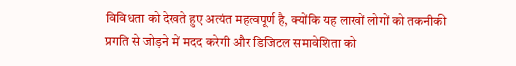विविधता को देखते हुए अत्यंत महत्वपूर्ण है, क्योंकि यह लाखों लोगों को तकनीकी प्रगति से जोड़ने में मदद करेगी और डिजिटल समावेशिता को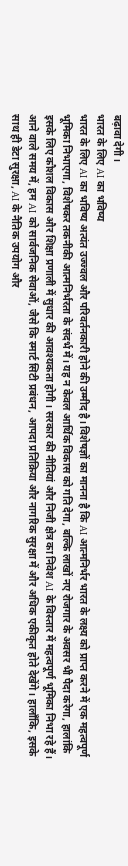बढ़ावा देगी।
भारत के लिए AI का भविष्य
भारत के लिए AI का भविष्य अत्यंत उज्ज्वल और परिवर्तनकारी होने की उम्मीद है। विशेषज्ञों का मानना है कि AI आत्मनिर्भर भारत के लक्ष्य को प्राप्त करने में एक महत्वपूर्ण भूमिका निभाएगा, विशेषकर तकनीकी आत्मनिर्भरता के संदर्भ में। यह न केवल आर्थिक विकास को गति देगा, बल्कि लाखों नए रोजगार के अवसर भी पैदा करेगा, हालांकि इसके लिए कौशल विकास और शिक्षा प्रणाली में सुधार की आवश्यकता होगी। सरकार की नीतियां और निजी क्षेत्र का निवेश AI के विस्तार में महत्वपूर्ण भूमिका निभा रहे हैं।
आने वाले समय में, हम AI को सार्वजनिक सेवाओं, जैसे कि स्मार्ट सिटी प्रबंधन, आपदा प्रतिक्रिया और नागरिक सुरक्षा में और अधिक एकीकृत होते देखेंगे। हालाँकि, इसके साथ ही डेटा सुरक्षा, AI के नैतिक उपयोग और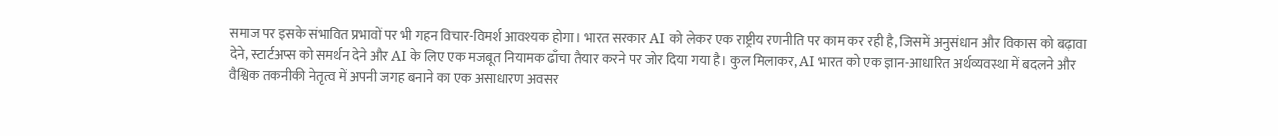समाज पर इसके संभावित प्रभावों पर भी गहन विचार-विमर्श आवश्यक होगा। भारत सरकार AI को लेकर एक राष्ट्रीय रणनीति पर काम कर रही है, जिसमें अनुसंधान और विकास को बढ़ावा देने, स्टार्टअप्स को समर्थन देने और AI के लिए एक मजबूत नियामक ढाँचा तैयार करने पर जोर दिया गया है। कुल मिलाकर, AI भारत को एक ज्ञान-आधारित अर्थव्यवस्था में बदलने और वैश्विक तकनीकी नेतृत्व में अपनी जगह बनाने का एक असाधारण अवसर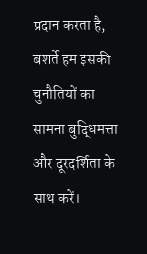प्रदान करता है, बशर्ते हम इसकी चुनौतियों का सामना बुद्धिमत्ता और दूरदर्शिता के साथ करें।